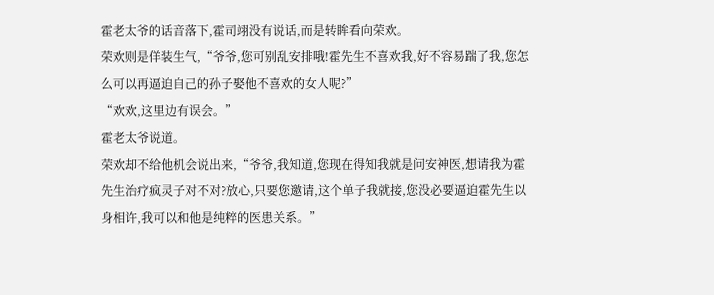霍老太爷的话音落下,霍司翊没有说话,而是转眸看向荣欢。
荣欢则是佯装生气,“爷爷,您可别乱安排哦!霍先生不喜欢我,好不容易踹了我,您怎么可以再逼迫自己的孙子娶他不喜欢的女人呢?”
“欢欢,这里边有误会。”
霍老太爷说道。
荣欢却不给他机会说出来,“爷爷,我知道,您现在得知我就是问安神医,想请我为霍先生治疗疯灵子对不对?放心,只要您邀请,这个单子我就接,您没必要逼迫霍先生以身相许,我可以和他是纯粹的医患关系。”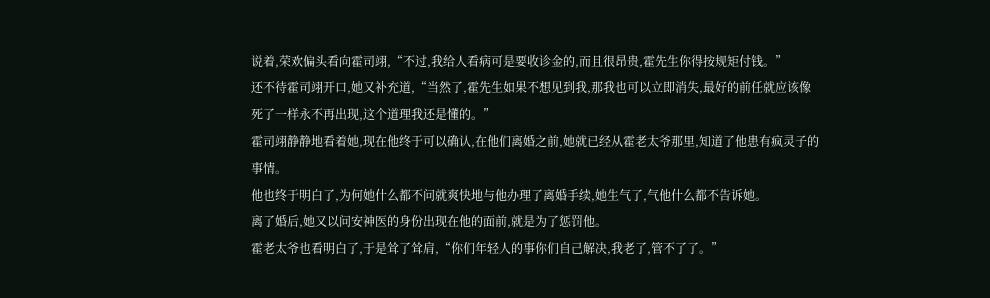说着,荣欢偏头看向霍司翊,“不过,我给人看病可是要收诊金的,而且很昂贵,霍先生你得按规矩付钱。”
还不待霍司翊开口,她又补充道,“当然了,霍先生如果不想见到我,那我也可以立即消失,最好的前任就应该像死了一样永不再出现,这个道理我还是懂的。”
霍司翊静静地看着她,现在他终于可以确认,在他们离婚之前,她就已经从霍老太爷那里,知道了他患有疯灵子的事情。
他也终于明白了,为何她什么都不问就爽快地与他办理了离婚手续,她生气了,气他什么都不告诉她。
离了婚后,她又以问安神医的身份出现在他的面前,就是为了惩罚他。
霍老太爷也看明白了,于是耸了耸肩,“你们年轻人的事你们自己解决,我老了,管不了了。”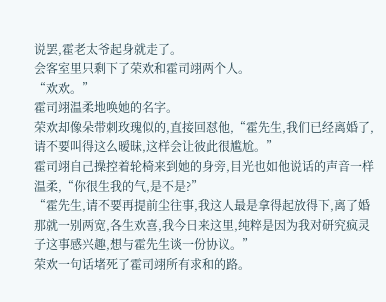说罢,霍老太爷起身就走了。
会客室里只剩下了荣欢和霍司翊两个人。
“欢欢。”
霍司翊温柔地唤她的名字。
荣欢却像朵带刺玫瑰似的,直接回怼他,“霍先生,我们已经离婚了,请不要叫得这么暧昧,这样会让彼此很尴尬。”
霍司翊自己操控着轮椅来到她的身旁,目光也如他说话的声音一样温柔,“你很生我的气,是不是?”
“霍先生,请不要再提前尘往事,我这人最是拿得起放得下,离了婚那就一别两宽,各生欢喜,我今日来这里,纯粹是因为我对研究疯灵子这事感兴趣,想与霍先生谈一份协议。”
荣欢一句话堵死了霍司翊所有求和的路。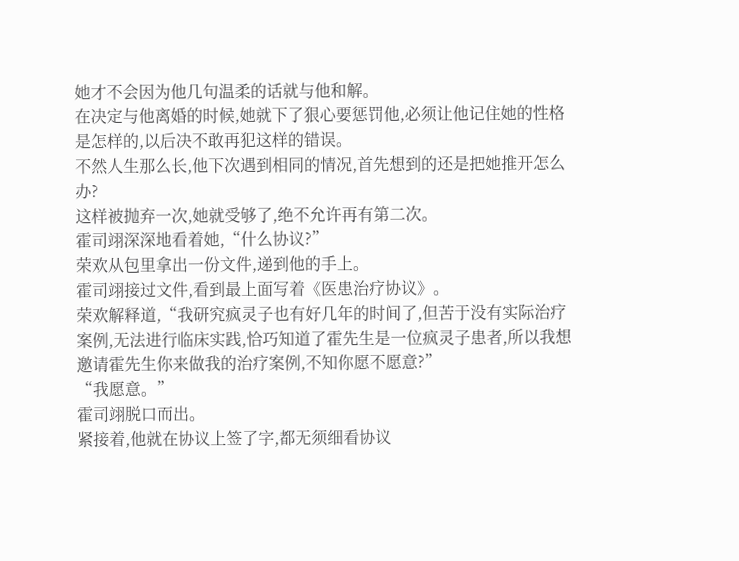她才不会因为他几句温柔的话就与他和解。
在决定与他离婚的时候,她就下了狠心要惩罚他,必须让他记住她的性格是怎样的,以后决不敢再犯这样的错误。
不然人生那么长,他下次遇到相同的情况,首先想到的还是把她推开怎么办?
这样被抛弃一次,她就受够了,绝不允许再有第二次。
霍司翊深深地看着她,“什么协议?”
荣欢从包里拿出一份文件,递到他的手上。
霍司翊接过文件,看到最上面写着《医患治疗协议》。
荣欢解释道,“我研究疯灵子也有好几年的时间了,但苦于没有实际治疗案例,无法进行临床实践,恰巧知道了霍先生是一位疯灵子患者,所以我想邀请霍先生你来做我的治疗案例,不知你愿不愿意?”
“我愿意。”
霍司翊脱口而出。
紧接着,他就在协议上签了字,都无须细看协议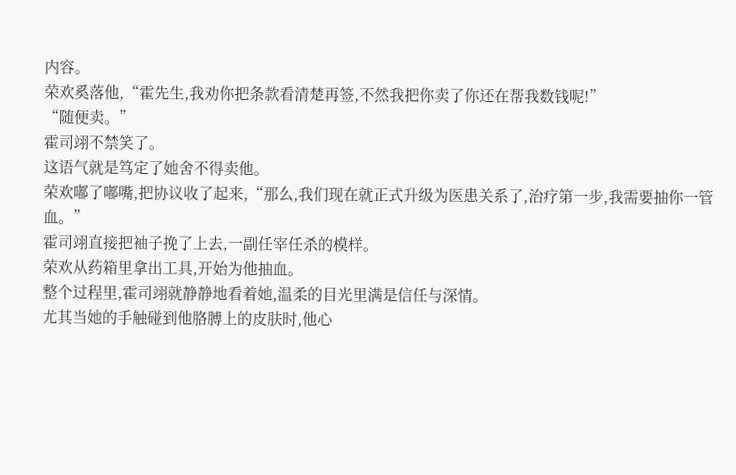内容。
荣欢奚落他,“霍先生,我劝你把条款看清楚再签,不然我把你卖了你还在帮我数钱呢!”
“随便卖。”
霍司翊不禁笑了。
这语气就是笃定了她舍不得卖他。
荣欢嘟了嘟嘴,把协议收了起来,“那么,我们现在就正式升级为医患关系了,治疗第一步,我需要抽你一管血。”
霍司翊直接把袖子挽了上去,一副任宰任杀的模样。
荣欢从药箱里拿出工具,开始为他抽血。
整个过程里,霍司翊就静静地看着她,温柔的目光里满是信任与深情。
尤其当她的手触碰到他胳膊上的皮肤时,他心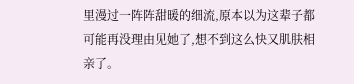里漫过一阵阵甜暖的细流,原本以为这辈子都可能再没理由见她了,想不到这么快又肌肤相亲了。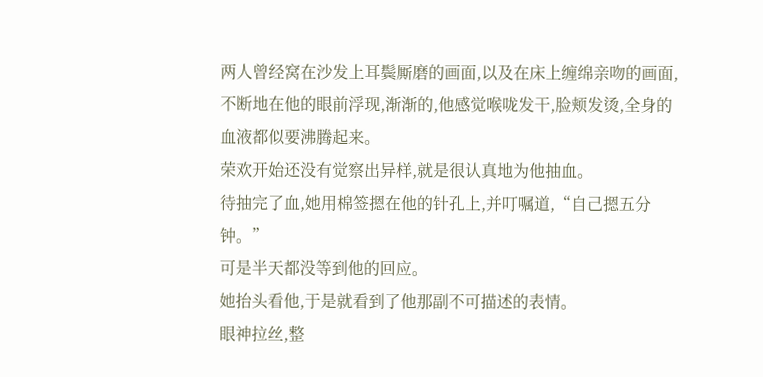两人曾经窝在沙发上耳鬓厮磨的画面,以及在床上缠绵亲吻的画面,不断地在他的眼前浮现,渐渐的,他感觉喉咙发干,脸颊发烫,全身的血液都似要沸腾起来。
荣欢开始还没有觉察出异样,就是很认真地为他抽血。
待抽完了血,她用棉签摁在他的针孔上,并叮嘱道,“自己摁五分钟。”
可是半天都没等到他的回应。
她抬头看他,于是就看到了他那副不可描述的表情。
眼神拉丝,整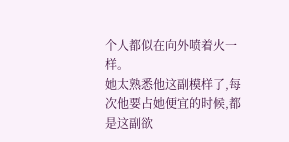个人都似在向外喷着火一样。
她太熟悉他这副模样了,每次他要占她便宜的时候,都是这副欲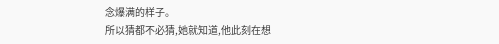念爆满的样子。
所以猜都不必猜,她就知道,他此刻在想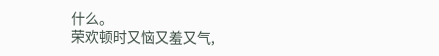什么。
荣欢顿时又恼又羞又气,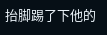抬脚踢了下他的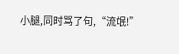小腿,同时骂了句,“流氓!”